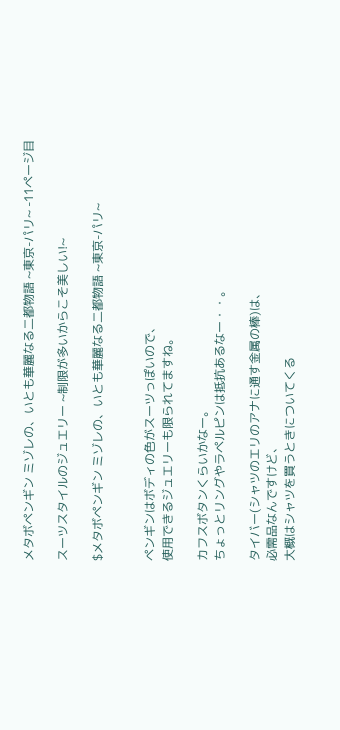メタボペンギン ミゾレの、いとも華麗なる二都物語 ~東京-パリ~ -11ページ目

スーツスタイルのジュエリー ~制限が多いからこそ美しい!~

$メタボペンギン ミゾレの、いとも華麗なる二都物語 ~東京-パリ~


ペンギンはボディの色がスーツっぽいので、
使用できるジュエリーも限られてますね。

カフスボタンくらいかなー。
ちょっとリングやラペルピンは抵抗あるなー・・。

タイバー(シャツのエリのアナに通す金属の棒)は、
必需品なんですけど、
大概はシャツを買うときについてくる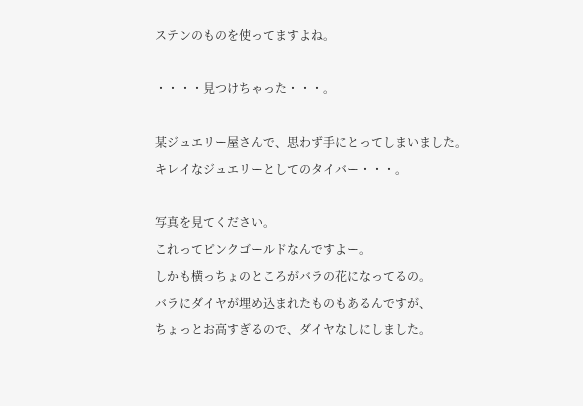ステンのものを使ってますよね。

・・・・見つけちゃった・・・。

某ジュエリー屋さんで、思わず手にとってしまいました。
キレイなジュエリーとしてのタイバー・・・。

写真を見てください。
これってピンクゴールドなんですよー。
しかも横っちょのところがバラの花になってるの。
バラにダイヤが埋め込まれたものもあるんですが、
ちょっとお高すぎるので、ダイヤなしにしました。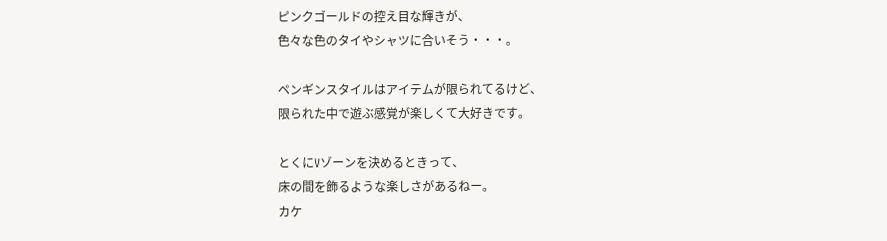ピンクゴールドの控え目な輝きが、
色々な色のタイやシャツに合いそう・・・。

ペンギンスタイルはアイテムが限られてるけど、
限られた中で遊ぶ感覚が楽しくて大好きです。

とくにVゾーンを決めるときって、
床の間を飾るような楽しさがあるねー。
カケ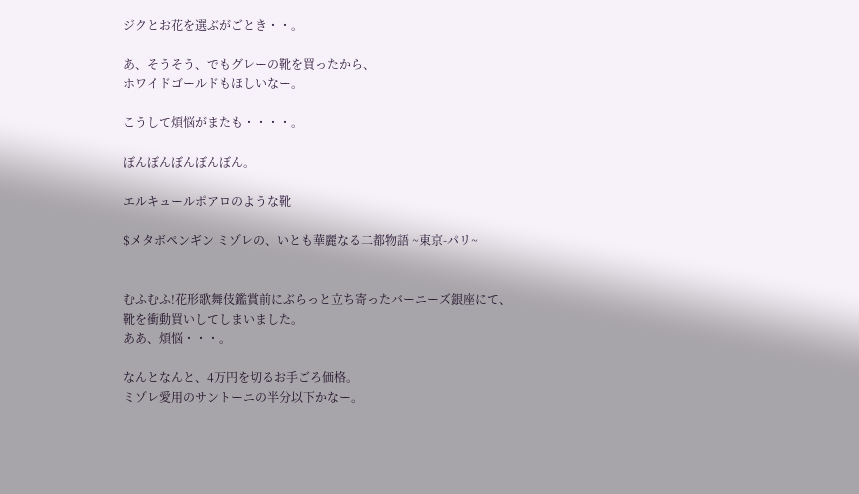ジクとお花を選ぶがごとき・・。

あ、そうそう、でもグレーの靴を買ったから、
ホワイドゴールドもほしいなー。

こうして煩悩がまたも・・・・。

ぼんぼんぼんぼんぼん。

エルキュールポアロのような靴

$メタボペンギン ミゾレの、いとも華麗なる二都物語 ~東京-パリ~


むふむふ!花形歌舞伎鑑賞前にぶらっと立ち寄ったバーニーズ銀座にて、
靴を衝動買いしてしまいました。
ああ、煩悩・・・。

なんとなんと、4万円を切るお手ごろ価格。
ミゾレ愛用のサントーニの半分以下かなー。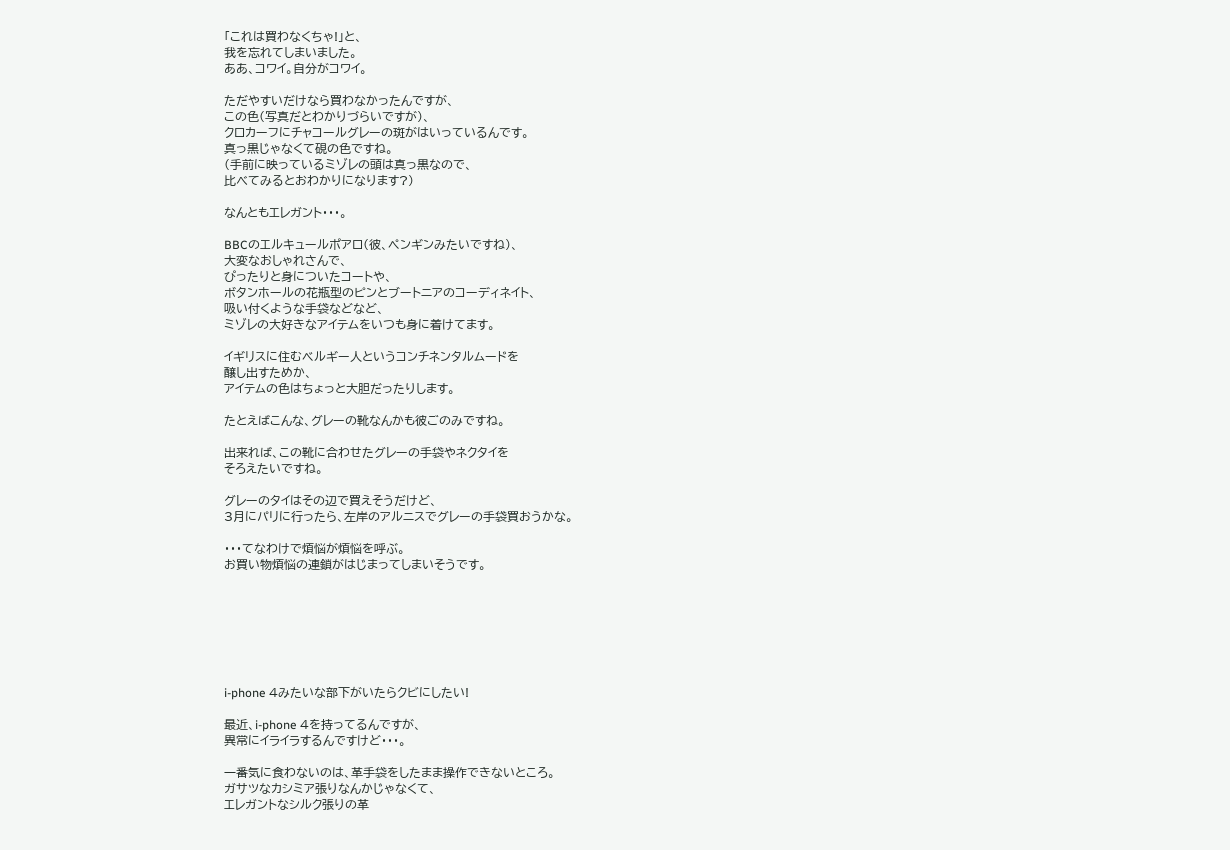「これは買わなくちゃ!」と、
我を忘れてしまいました。
ああ、コワイ。自分がコワイ。

ただやすいだけなら買わなかったんですが、
この色(写真だとわかりづらいですが)、
クロカーフにチャコールグレーの斑がはいっているんです。
真っ黒じゃなくて硯の色ですね。
(手前に映っているミゾレの頭は真っ黒なので、
比べてみるとおわかりになります?)

なんともエレガント・・・。

BBCのエルキュールポアロ(彼、ペンギンみたいですね)、
大変なおしゃれさんで、
ぴったりと身についたコートや、
ボタンホールの花瓶型のピンとブートニアのコーディネイト、
吸い付くような手袋などなど、
ミゾレの大好きなアイテムをいつも身に着けてます。

イギリスに住むベルギー人というコンチネンタルムードを
醸し出すためか、
アイテムの色はちょっと大胆だったりします。

たとえばこんな、グレーの靴なんかも彼ごのみですね。

出来れば、この靴に合わせたグレーの手袋やネクタイを
そろえたいですね。

グレーのタイはその辺で買えそうだけど、
3月にパリに行ったら、左岸のアルニスでグレーの手袋買おうかな。

・・・てなわけで煩悩が煩悩を呼ぶ。
お買い物煩悩の連鎖がはじまってしまいそうです。







i-phone 4みたいな部下がいたらクビにしたい!

最近、i-phone 4を持ってるんですが、
異常にイライラするんですけど・・・。

一番気に食わないのは、革手袋をしたまま操作できないところ。
ガサツなカシミア張りなんかじゃなくて、
エレガントなシルク張りの革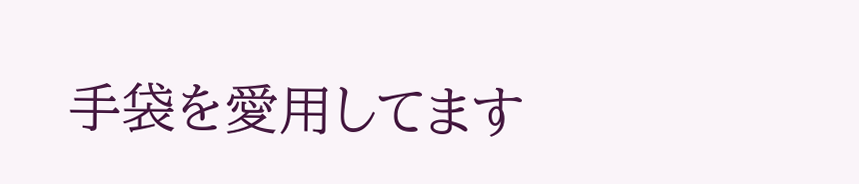手袋を愛用してます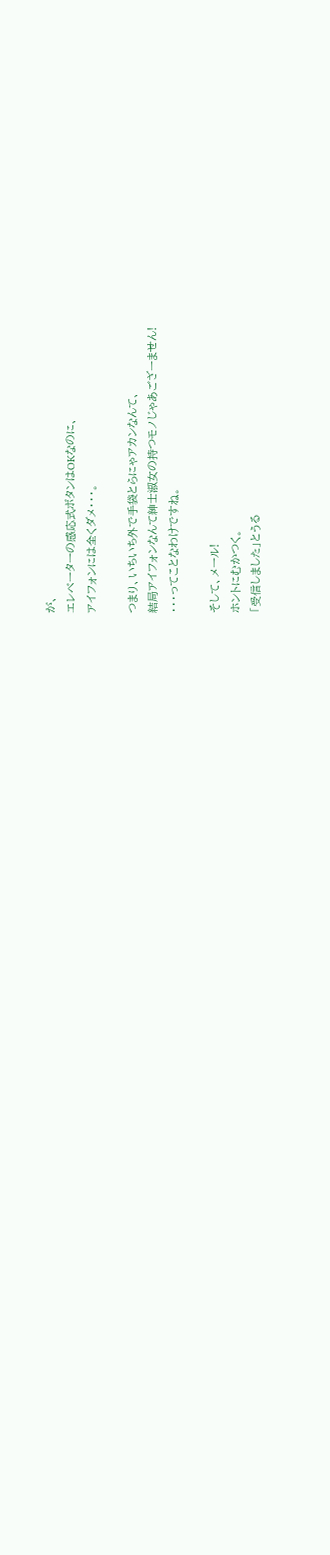が、
エレベーターの感応式ボタンはOKなのに、
アイフォンには全くダメ・・・。

つまり、いちいち外で手袋とらにゃアカンなんて、
結局アイフォンなんて紳士淑女の持つモノじゃあござーません!
・・・ってことなわけですね。

そして、メール!
ホントにむかつく。
「受信しました」とうる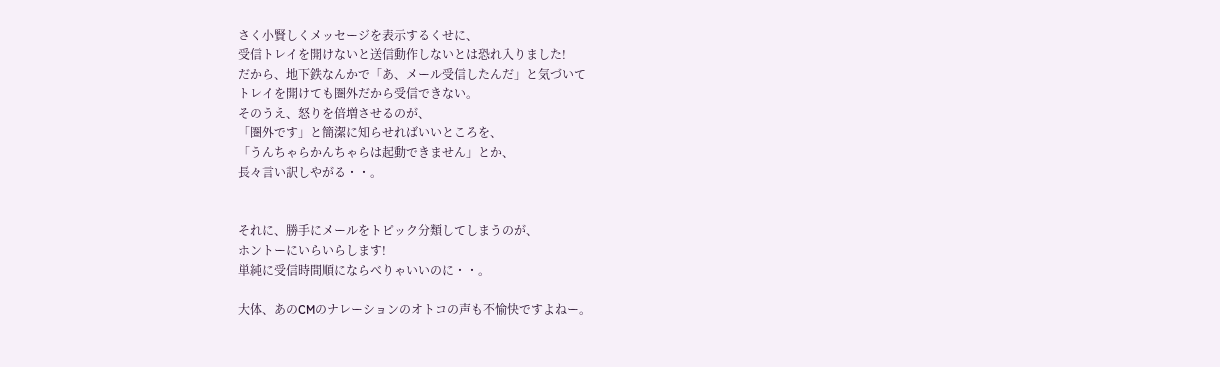さく小賢しくメッセージを表示するくせに、
受信トレイを開けないと送信動作しないとは恐れ入りました!
だから、地下鉄なんかで「あ、メール受信したんだ」と気づいて
トレイを開けても圏外だから受信できない。
そのうえ、怒りを倍増させるのが、
「圏外です」と簡潔に知らせればいいところを、
「うんちゃらかんちゃらは起動できません」とか、
長々言い訳しやがる・・。


それに、勝手にメールをトピック分類してしまうのが、
ホントーにいらいらします!
単純に受信時間順にならべりゃいいのに・・。

大体、あのCMのナレーションのオトコの声も不愉快ですよねー。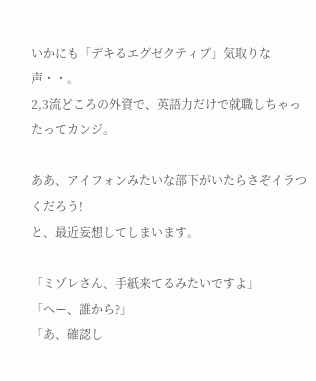いかにも「デキるエグゼクティブ」気取りな声・・。
2,3流どころの外資で、英語力だけで就職しちゃったってカンジ。

ああ、アイフォンみたいな部下がいたらさぞイラつくだろう!
と、最近妄想してしまいます。

「ミゾレさん、手紙来てるみたいですよ」
「へー、誰から?」
「あ、確認し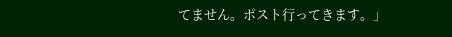てません。ポスト行ってきます。」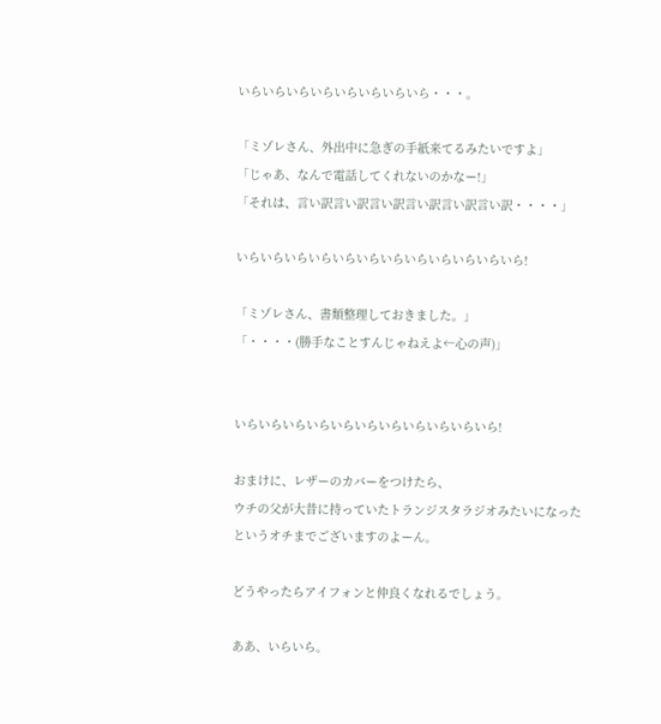いらいらいらいらいらいらいらいら・・・。

「ミゾレさん、外出中に急ぎの手紙来てるみたいですよ」
「じゃあ、なんで電話してくれないのかなー!」
「それは、言い訳言い訳言い訳言い訳言い訳言い訳・・・・」

いらいらいらいらいらいらいらいらいらいらいらいら!

「ミゾレさん、書類整理しておきました。」
「・・・・(勝手なことすんじゃねえよ←心の声)」


いらいらいらいらいらいらいらいらいらいらいら!

おまけに、レザーのカバーをつけたら、
ウチの父が大昔に持っていたトランジスタラジオみたいになった
というオチまでございますのよーん。

どうやったらアイフォンと仲良くなれるでしょう。

ああ、いらいら。